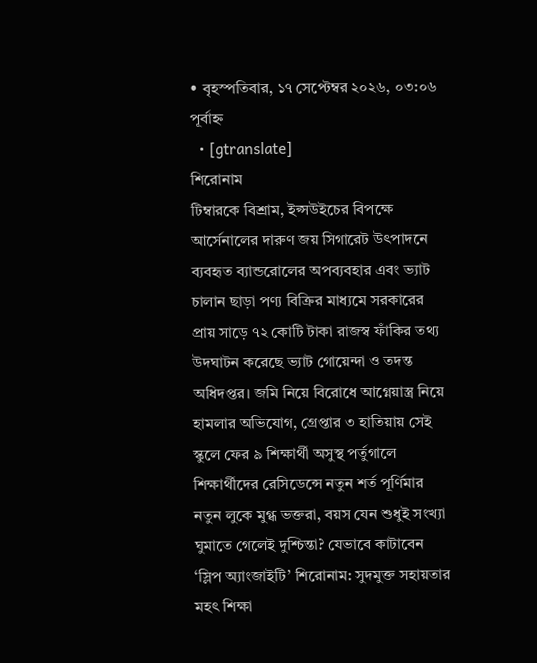• বৃহস্পতিবার, ১৭ সেপ্টেম্বর ২০২৬, ০৩:০৬ পূর্বাহ্ন
  • [gtranslate]
শিরোনাম
টিম্বারকে বিশ্রাম, ইপ্সউইচের বিপক্ষে আর্সেনালের দারুণ জয় সিগারেট উৎপাদনে ব্যবহৃত ব্যান্ডরোলের অপব্যবহার এবং ভ্যাট চালান ছাড়া পণ্য বিক্রির মাধ্যমে সরকারের প্রায় সাড়ে ৭২ কোটি টাকা রাজস্ব ফাঁকির তথ্য উদঘাটন করেছে ভ্যাট গোয়েন্দা ও তদন্ত অধিদপ্তর। জমি নিয়ে বিরোধে আগ্নেয়াস্ত্র নিয়ে হামলার অভিযোগ, গ্রেপ্তার ৩ হাতিয়ায় সেই স্কুলে ফের ৯ শিক্ষার্থী অসুস্থ পর্তুগালে শিক্ষার্থীদের রেসিডেন্সে নতুন শর্ত পূর্ণিমার নতুন লুকে মুগ্ধ ভক্তরা, বয়স যেন শুধুই সংখ্যা ঘুমাতে গেলেই দুশ্চিন্তা? যেভাবে কাটাবেন ‘স্লিপ অ্যাংজাইটি’ শিরোনাম: সুদমুক্ত সহায়তার মহৎ শিক্ষা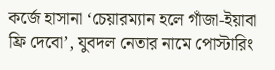কর্জে হাসানা ‘চেয়ারম্যান হলে গাঁজা-ইয়াবা ফ্রি দেবো’, যুবদল নেতার নামে পোস্টারিং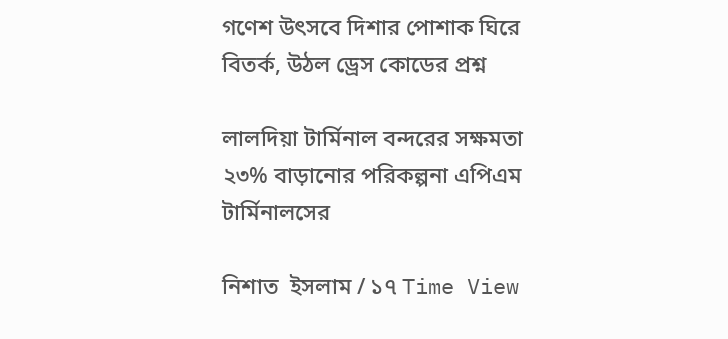গণেশ উৎসবে দিশার পোশাক ঘিরে বিতর্ক, উঠল ড্রেস কোডের প্রশ্ন

লালদিয়া টার্মিনাল বন্দরের সক্ষমতা ২৩% বাড়ানোর পরিকল্পনা এপিএম টার্মিনালসের

নিশাত  ইসলাম / ১৭ Time View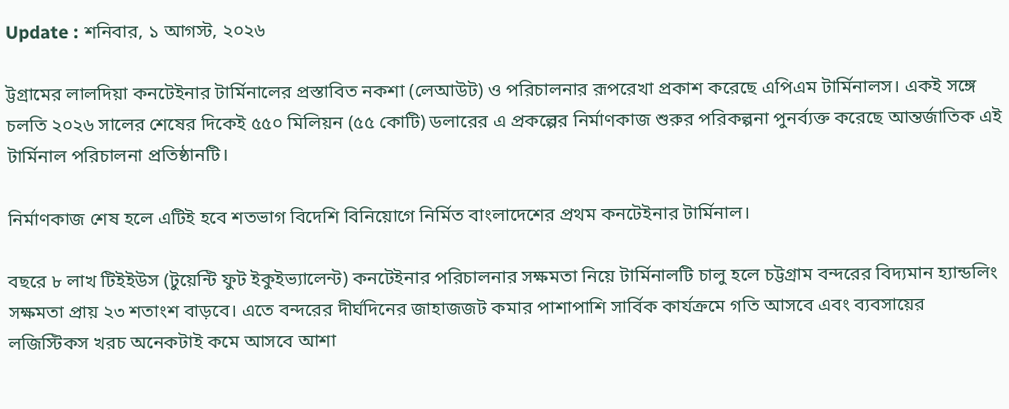Update : শনিবার, ১ আগস্ট, ২০২৬

ট্টগ্রামের লালদিয়া কনটেইনার টার্মিনালের প্রস্তাবিত নকশা (লেআউট) ও পরিচালনার রূপরেখা প্রকাশ করেছে এপিএম টার্মিনালস। একই সঙ্গে চলতি ২০২৬ সালের শেষের দিকেই ৫৫০ মিলিয়ন (৫৫ কোটি) ডলারের এ প্রকল্পের নির্মাণকাজ শুরুর পরিকল্পনা পুনর্ব্যক্ত করেছে আন্তর্জাতিক এই টার্মিনাল পরিচালনা প্রতিষ্ঠানটি।

নির্মাণকাজ শেষ হলে এটিই হবে শতভাগ বিদেশি বিনিয়োগে নির্মিত বাংলাদেশের প্রথম কনটেইনার টার্মিনাল।

বছরে ৮ লাখ টিইইউস (টুয়েন্টি ফুট ইকুইভ্যালেন্ট) কনটেইনার পরিচালনার সক্ষমতা নিয়ে টার্মিনালটি চালু হলে চট্টগ্রাম বন্দরের বিদ্যমান হ্যান্ডলিং সক্ষমতা প্রায় ২৩ শতাংশ বাড়বে। এতে বন্দরের দীর্ঘদিনের জাহাজজট কমার পাশাপাশি সার্বিক কার্যক্রমে গতি আসবে এবং ব্যবসায়ের লজিস্টিকস খরচ অনেকটাই কমে আসবে আশা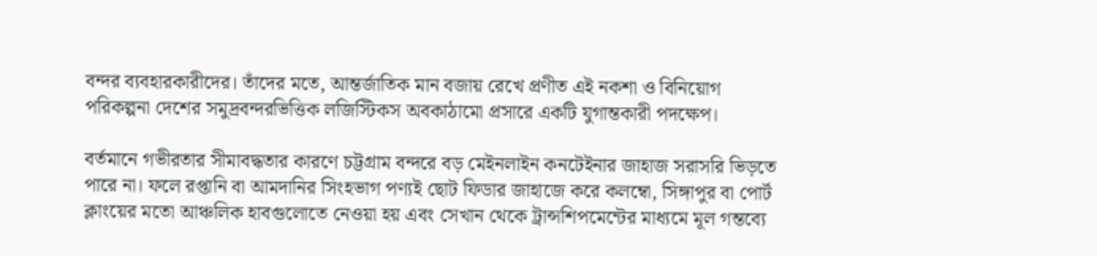বন্দর ব্যবহারকারীদের। তাঁদের মতে, আন্তর্জাতিক মান বজায় রেখে প্রণীত এই নকশা ও বিনিয়োগ পরিকল্পনা দেশের সমুদ্রবন্দরভিত্তিক লজিস্টিকস অবকাঠামো প্রসারে একটি যুগান্তকারী পদক্ষেপ।

বর্তমানে গভীরতার সীমাবদ্ধতার কারণে চট্টগ্রাম বন্দরে বড় মেইনলাইন কনটেইনার জাহাজ সরাসরি ভিড়তে পারে না। ফলে রপ্তানি বা আমদানির সিংহভাগ পণ্যই ছোট ফিডার জাহাজে করে কলম্বো, সিঙ্গাপুর বা পোর্ট ক্লাংয়ের মতো আঞ্চলিক হাবগুলোতে নেওয়া হয় এবং সেখান থেকে ট্রান্সশিপমেন্টের মাধ্যমে মূল গন্তব্যে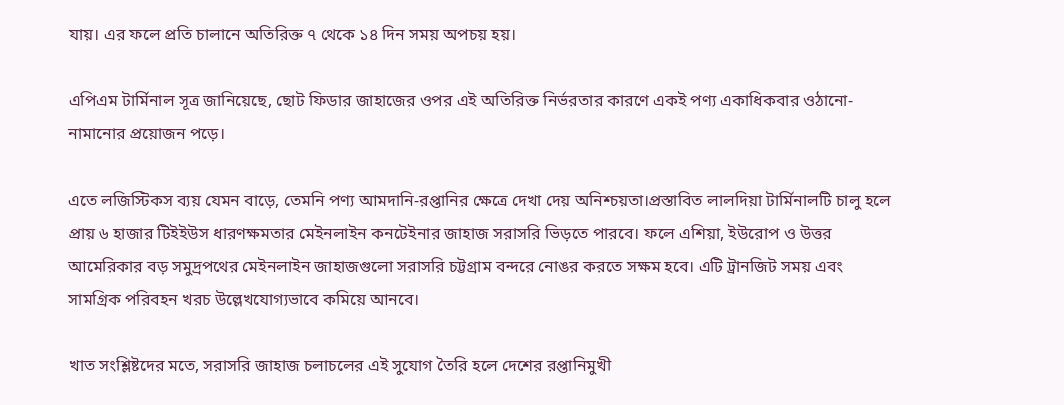যায়। এর ফলে প্রতি চালানে অতিরিক্ত ৭ থেকে ১৪ দিন সময় অপচয় হয়।

এপিএম টার্মিনাল সূত্র জানিয়েছে, ছোট ফিডার জাহাজের ওপর এই অতিরিক্ত নির্ভরতার কারণে একই পণ্য একাধিকবার ওঠানো-নামানোর প্রয়োজন পড়ে।

এতে লজিস্টিকস ব্যয় যেমন বাড়ে, তেমনি পণ্য আমদানি-রপ্তানির ক্ষেত্রে দেখা দেয় অনিশ্চয়তা।প্রস্তাবিত লালদিয়া টার্মিনালটি চালু হলে প্রায় ৬ হাজার টিইইউস ধারণক্ষমতার মেইনলাইন কনটেইনার জাহাজ সরাসরি ভিড়তে পারবে। ফলে এশিয়া, ইউরোপ ও উত্তর আমেরিকার বড় সমুদ্রপথের মেইনলাইন জাহাজগুলো সরাসরি চট্টগ্রাম বন্দরে নোঙর করতে সক্ষম হবে। এটি ট্রানজিট সময় এবং সামগ্রিক পরিবহন খরচ উল্লেখযোগ্যভাবে কমিয়ে আনবে।

খাত সংশ্লিষ্টদের মতে, সরাসরি জাহাজ চলাচলের এই সুযোগ তৈরি হলে দেশের রপ্তানিমুখী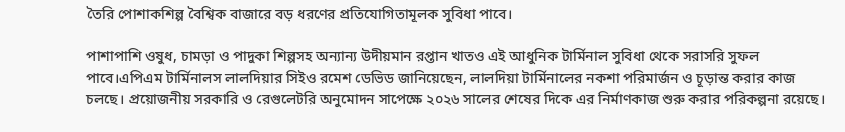তৈরি পোশাকশিল্প বৈশ্বিক বাজারে বড় ধরণের প্রতিযোগিতামূলক সুবিধা পাবে।

পাশাপাশি ওষুধ, চামড়া ও পাদুকা শিল্পসহ অন্যান্য উদীয়মান রপ্তান খাতও এই আধুনিক টার্মিনাল সুবিধা থেকে সরাসরি সুফল পাবে।এপিএম টার্মিনালস লালদিয়ার সিইও রমেশ ডেভিড জানিয়েছেন, লালদিয়া টার্মিনালের নকশা পরিমার্জন ও চূড়ান্ত করার কাজ চলছে। প্রয়োজনীয় সরকারি ও রেগুলেটরি অনুমোদন সাপেক্ষে ২০২৬ সালের শেষের দিকে এর নির্মাণকাজ শুরু করার পরিকল্পনা রয়েছে।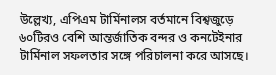উল্লেখ্য, এপিএম টার্মিনালস বর্তমানে বিশ্বজুড়ে ৬০টিরও বেশি আন্তর্জাতিক বন্দর ও কনটেইনার টার্মিনাল সফলতার সঙ্গে পরিচালনা করে আসছে।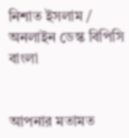নিশাত ইসলাম / অনলাইন ডেস্ক বিপিসি বাংলা


আপনার মতামত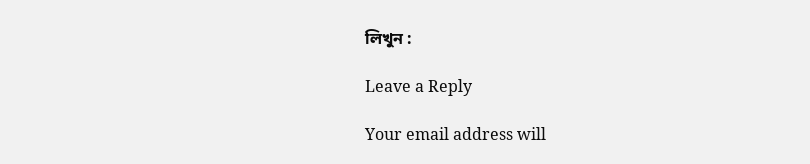লিখুন :

Leave a Reply

Your email address will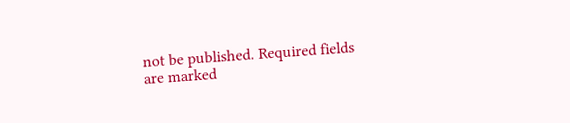not be published. Required fields are marked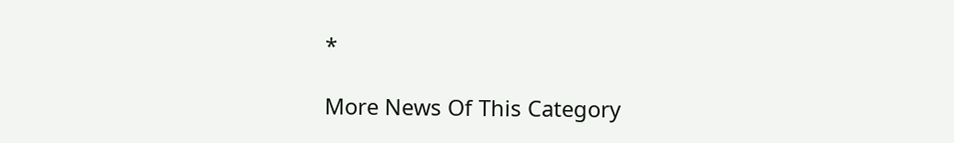*

More News Of This Category